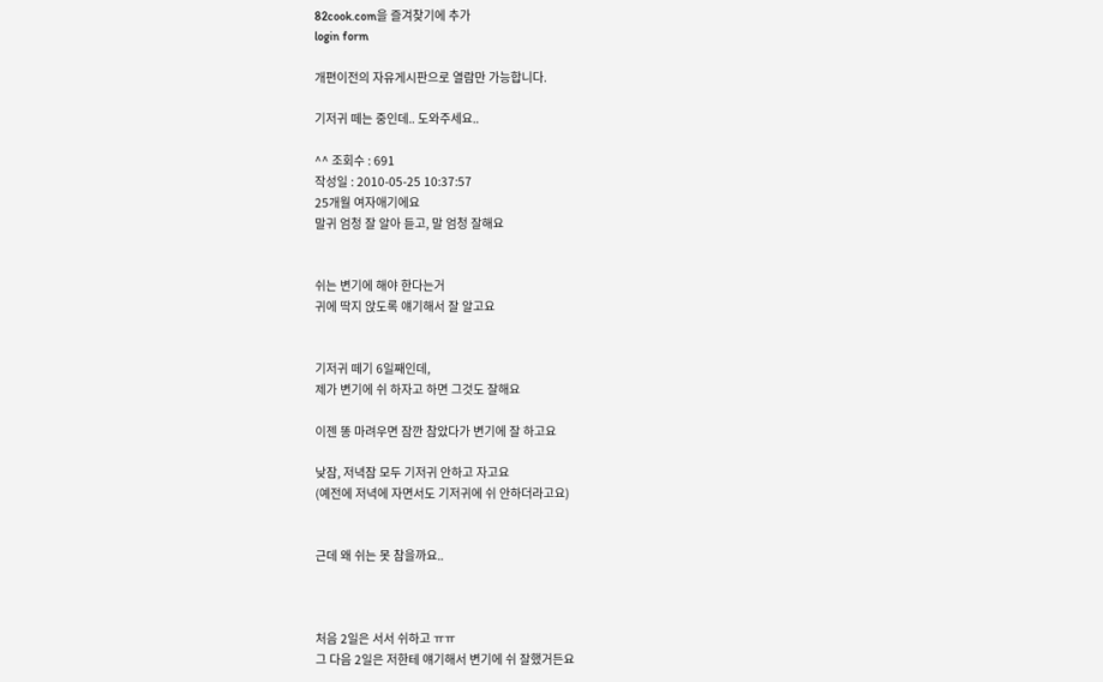82cook.com을 즐겨찾기에 추가
login form

개편이전의 자유게시판으로 열람만 가능합니다.

기저귀 떼는 중인데.. 도와주세요..

^^ 조회수 : 691
작성일 : 2010-05-25 10:37:57
25개월 여자애기에요
말귀 엄청 잘 알아 듣고, 말 엄청 잘해요


쉬는 변기에 해야 한다는거
귀에 딱지 앉도록 얘기해서 잘 알고요


기저귀 떼기 6일째인데,
제가 변기에 쉬 하자고 하면 그것도 잘해요

이젠 똥 마려우면 잠깐 참았다가 변기에 잘 하고요

낮잠, 저녁잠 모두 기저귀 안하고 자고요
(예전에 저녁에 자면서도 기저귀에 쉬 안하더라고요)


근데 왜 쉬는 못 참을까요..



처음 2일은 서서 쉬하고 ㅠㅠ
그 다음 2일은 저한테 얘기해서 변기에 쉬 잘했거든요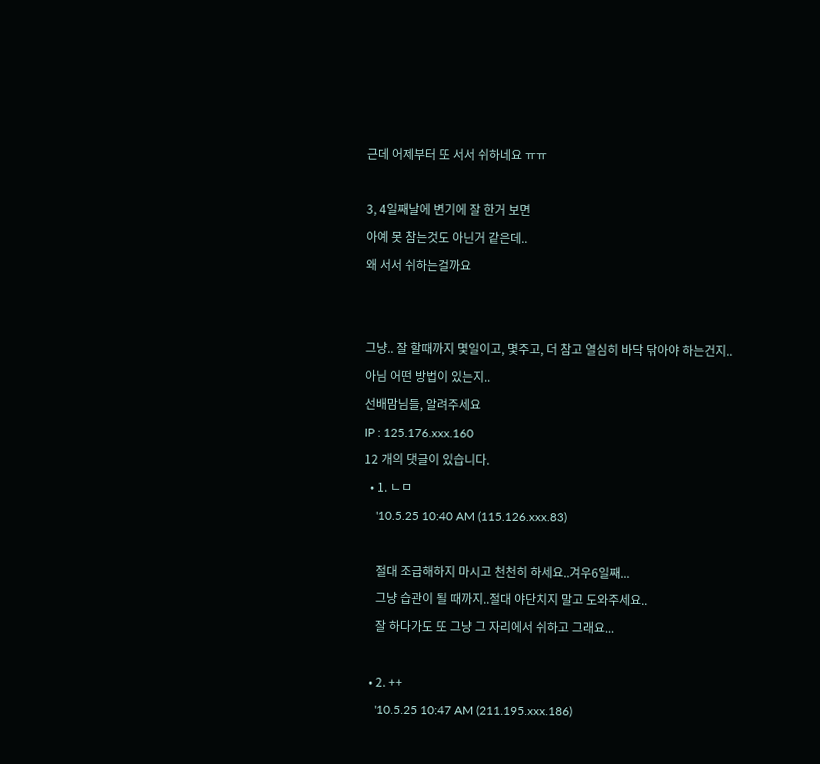근데 어제부터 또 서서 쉬하네요 ㅠㅠ

3, 4일째날에 변기에 잘 한거 보면
아예 못 참는것도 아닌거 같은데..
왜 서서 쉬하는걸까요


그냥.. 잘 할때까지 몇일이고, 몇주고, 더 참고 열심히 바닥 닦아야 하는건지..
아님 어떤 방법이 있는지..
선배맘님들, 알려주세요
IP : 125.176.xxx.160
12 개의 댓글이 있습니다.
  • 1. ㄴㅁ
    '10.5.25 10:40 AM (115.126.xxx.83)

    절대 조급해하지 마시고 천천히 하세요..겨우6일째...
    그냥 습관이 될 때까지..절대 야단치지 말고 도와주세요..
    잘 하다가도 또 그냥 그 자리에서 쉬하고 그래요...

  • 2. ++
    '10.5.25 10:47 AM (211.195.xxx.186)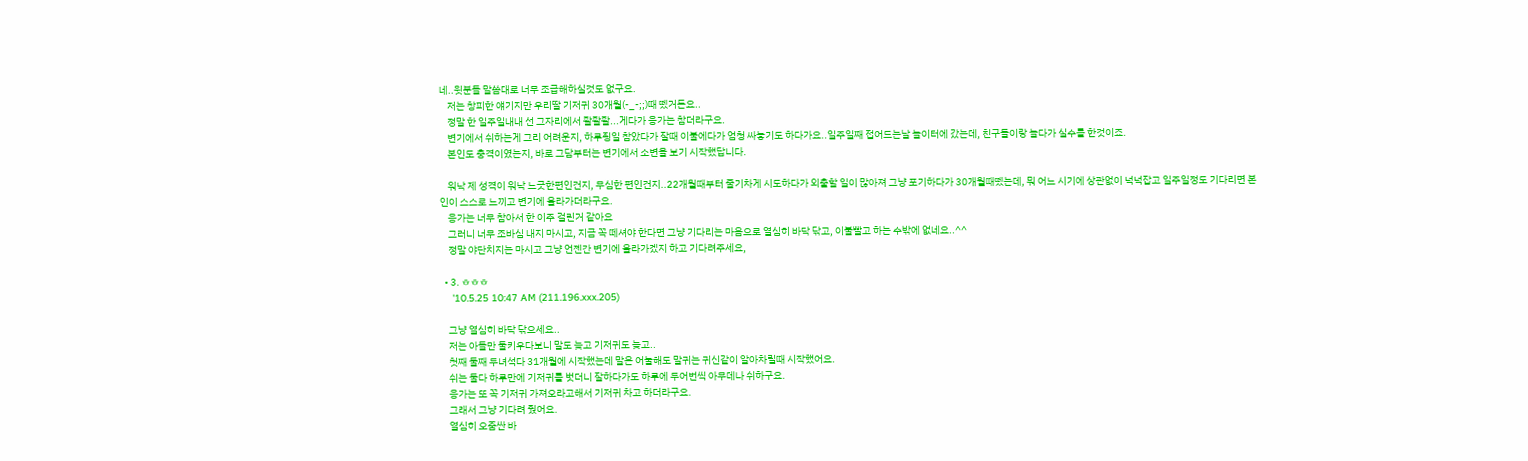네..윗분들 말씀대로 너무 조급해하실것도 없구요.
    저는 창피한 얘기지만 우리딸 기저귀 30개월(-_-;;)때 뗐거든요..
    정말 한 일주일내내 선 그자리에서 좔좔좔...게다가 응가는 참더라구요.
    변기에서 쉬하는게 그리 어려운지, 하루죙일 참았다가 잘때 이불에다가 엄청 싸놓기도 하다가요..일주일째 접어드는날 놀이터에 갔는데, 친구들이랑 놀다가 실수를 한것이죠.
    본인도 충격이였는지, 바로 그담부터는 변기에서 소변을 보기 시작했답니다.

    워낙 제 성격이 워낙 느긋한편인건지, 무심한 편인건지..22개월때부터 줄기차게 시도하다가 외출할 일이 많아져 그냥 포기하다가 30개월때뗐는데, 뭐 어느 시기에 상관없이 넉넉잡고 일주일정도 기다리면 본인이 스스로 느끼고 변기에 올라가더라구요.
    응가는 너무 참아서 한 이주 걸린거 같아요
    그러니 너무 조바심 내지 마시고, 지금 꼭 떼셔야 한다면 그냥 기다리는 마음으로 열심히 바닥 닦고, 이불빨고 하는 수밖에 없네요..^^
    정말 야단치지는 마시고 그냥 언젠간 변기에 올라가겠지 하고 기다려주세요,

  • 3. ㅎㅎㅎ
    '10.5.25 10:47 AM (211.196.xxx.205)

    그냥 열심히 바닥 닦으세요..
    저는 아들만 둘키우다보니 말도 늦고 기저귀도 늦고..
    첫째 둘째 두녀석다 31개월에 시작했는데 말은 어눌해도 말귀는 귀신같이 알아차릴때 시작했어요.
    쉬는 둘다 하루만에 기저귀를 벗더니 잘하다가도 하루에 두어번씩 아무데나 쉬하구요.
    응가는 또 꼭 기저귀 가져오라고해서 기저귀 차고 하더라구요.
    그래서 그냥 기다려 줬어요.
    열심히 오줌싼 바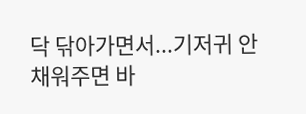닥 닦아가면서...기저귀 안채워주면 바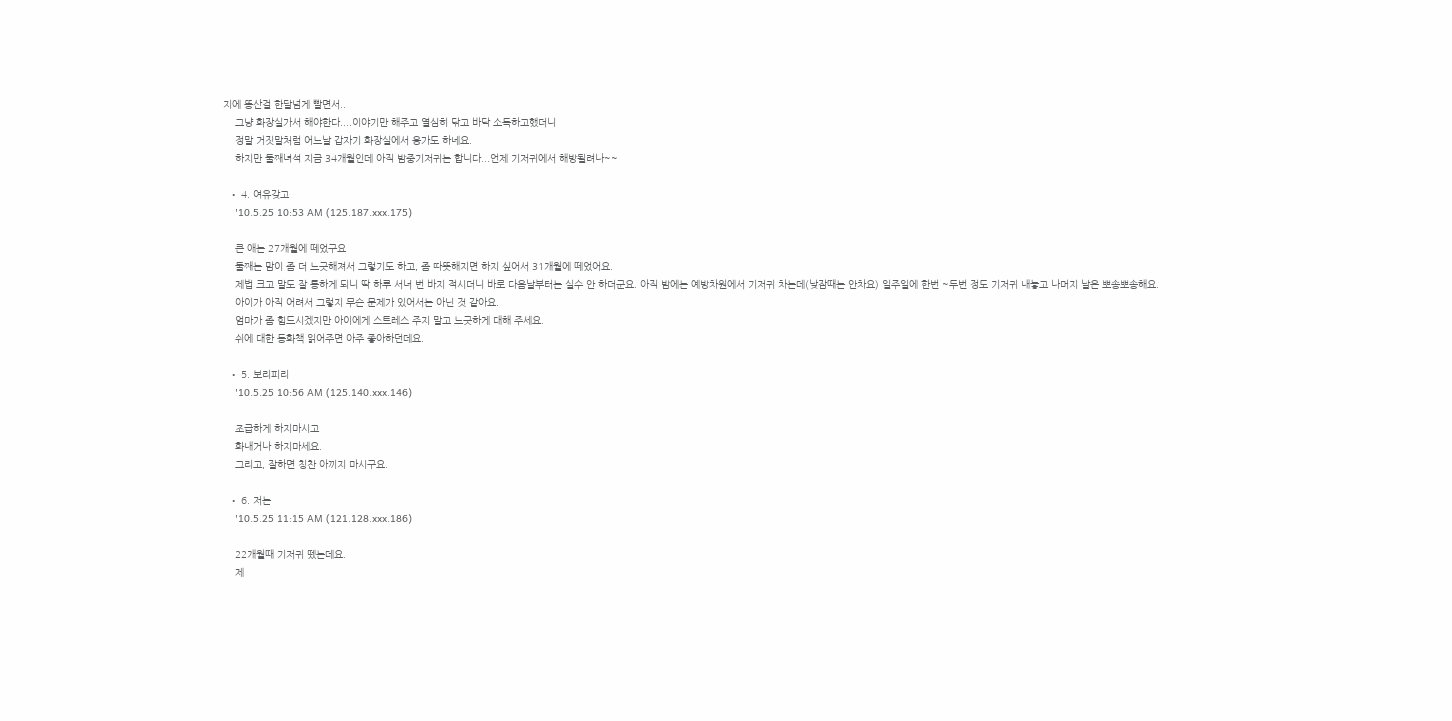지에 똥산걸 한달넘게 빨면서..
    그냥 화장실가서 해야한다....이야기만 해주고 열심히 닦고 바닥 소독하고했더니
    정말 거짓말처럼 어느날 갑자기 화장실에서 응가도 하네요.
    하지만 둘째녀석 지금 34개월인데 아직 밤중기저귀는 합니다...언제 기저귀에서 해방될려나~~

  • 4. 여유갖고
    '10.5.25 10:53 AM (125.187.xxx.175)

    큰 애는 27개월에 떼었구요
    둘째는 맘이 좀 더 느긋해져서 그렇기도 하고, 좀 따뜻해지면 하지 싶어서 31개월에 떼었어요.
    제법 크고 말도 잘 통하게 되니 딱 하루 서너 번 바지 적시더니 바로 다음날부터는 실수 안 하더군요. 아직 밤에는 예방차원에서 기저귀 차는데(낮잠때는 안차요) 일주일에 한번 ~두번 정도 기저귀 내놓고 나머지 날은 뽀송뽀송해요.
    아이가 아직 어려서 그렇지 무슨 문제가 있어서는 아닌 것 같아요.
    엄마가 좀 힘드시겠지만 아이에게 스트레스 주지 말고 느긋하게 대해 주세요.
    쉬에 대한 동화책 읽어주면 아주 좋아하던데요.

  • 5. 보리피리
    '10.5.25 10:56 AM (125.140.xxx.146)

    조급하게 하지마시고
    화내거나 하지마세요.
    그리고, 잘하면 칭찬 아끼지 마시구요.

  • 6. 저는
    '10.5.25 11:15 AM (121.128.xxx.186)

    22개월때 기저귀 뗐는데요.
    제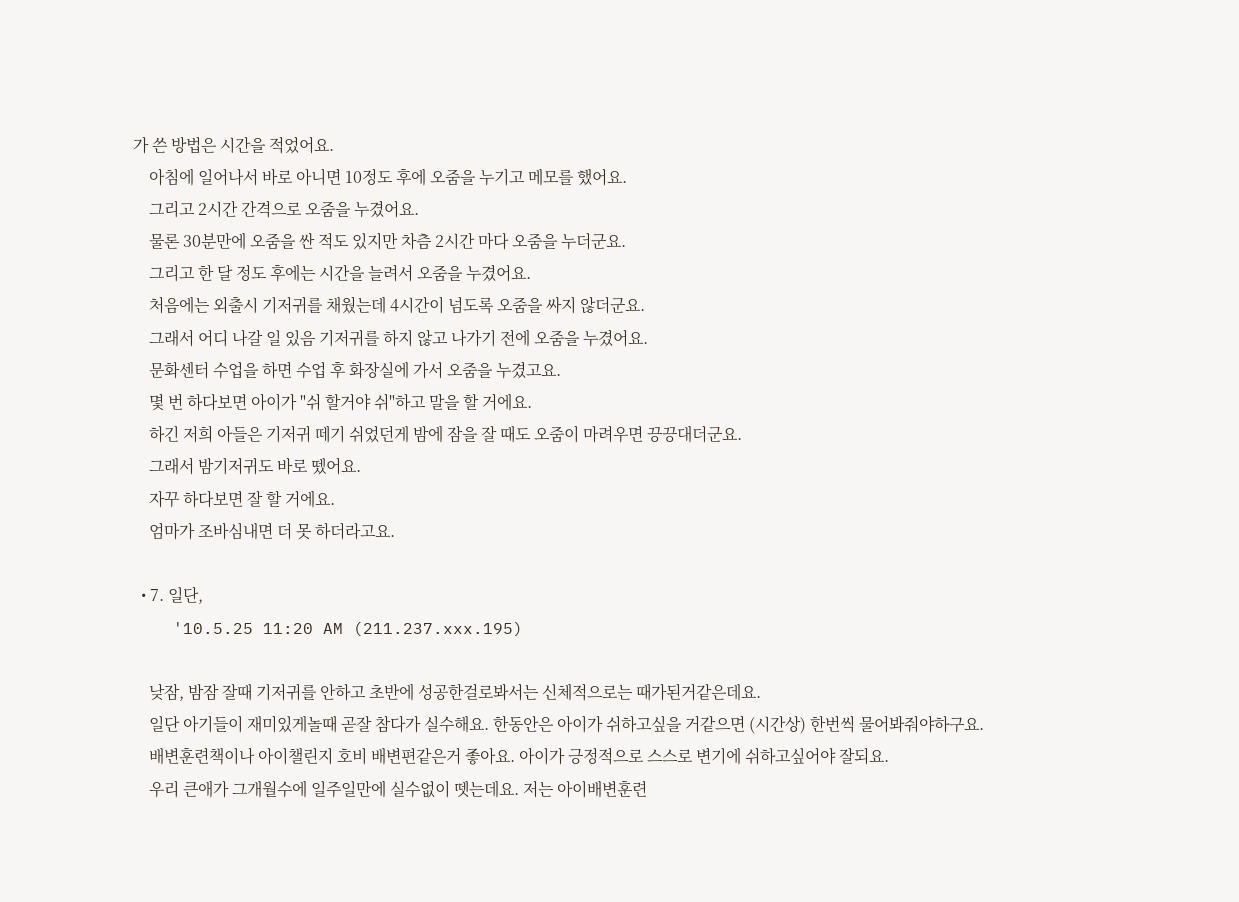가 쓴 방법은 시간을 적었어요.
    아침에 일어나서 바로 아니면 10정도 후에 오줌을 누기고 메모를 했어요.
    그리고 2시간 간격으로 오줌을 누겼어요.
    물론 30분만에 오줌을 싼 적도 있지만 차츰 2시간 마다 오줌을 누더군요.
    그리고 한 달 정도 후에는 시간을 늘려서 오줌을 누겼어요.
    처음에는 외출시 기저귀를 채웠는데 4시간이 넘도록 오줌을 싸지 않더군요.
    그래서 어디 나갈 일 있음 기저귀를 하지 않고 나가기 전에 오줌을 누겼어요.
    문화센터 수업을 하면 수업 후 화장실에 가서 오줌을 누겼고요.
    몇 번 하다보면 아이가 "쉬 할거야 쉬"하고 말을 할 거에요.
    하긴 저희 아들은 기저귀 떼기 쉬었던게 밤에 잠을 잘 때도 오줌이 마려우면 끙끙대더군요.
    그래서 밤기저귀도 바로 뗐어요.
    자꾸 하다보면 잘 할 거에요.
    엄마가 조바심내면 더 못 하더라고요.

  • 7. 일단,
    '10.5.25 11:20 AM (211.237.xxx.195)

    낮잠, 밤잠 잘때 기저귀를 안하고 초반에 성공한걸로봐서는 신체적으로는 때가된거같은데요.
    일단 아기들이 재미있게놀때 곧잘 참다가 실수해요. 한동안은 아이가 쉬하고싶을 거같으면 (시간상) 한번씩 물어봐줘야하구요.
    배변훈련책이나 아이챌린지 호비 배변편같은거 좋아요. 아이가 긍정적으로 스스로 변기에 쉬하고싶어야 잘되요.
    우리 큰애가 그개월수에 일주일만에 실수없이 뗏는데요. 저는 아이배변훈련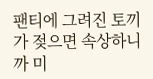팬티에 그려진 토끼가 젖으면 속상하니까 미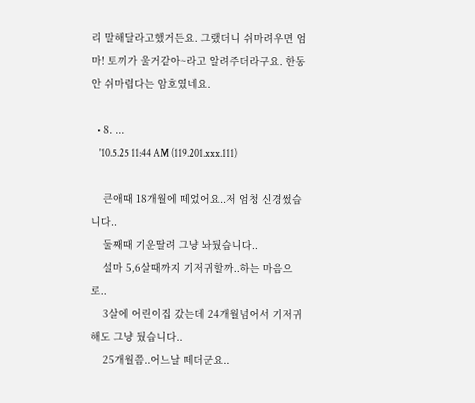리 말해달라고했거든요. 그랬더니 쉬마려우면 엄마! 토끼가 울거같아~라고 알려주더라구요. 한동안 쉬마렵다는 암호였네요.

  • 8. ...
    '10.5.25 11:44 AM (119.201.xxx.111)

    큰애때 18개월에 떼었어요..저 엄청 신경썼습니다..
    둘째때 기운딸려 그냥 놔뒀습니다..
    설마 5,6살때까지 기저귀할까..하는 마음으로..
    3살에 어린이집 갔는데 24개월넘어서 기저귀해도 그냥 뒀습니다..
    25개월쯤..어느날 떼더군요..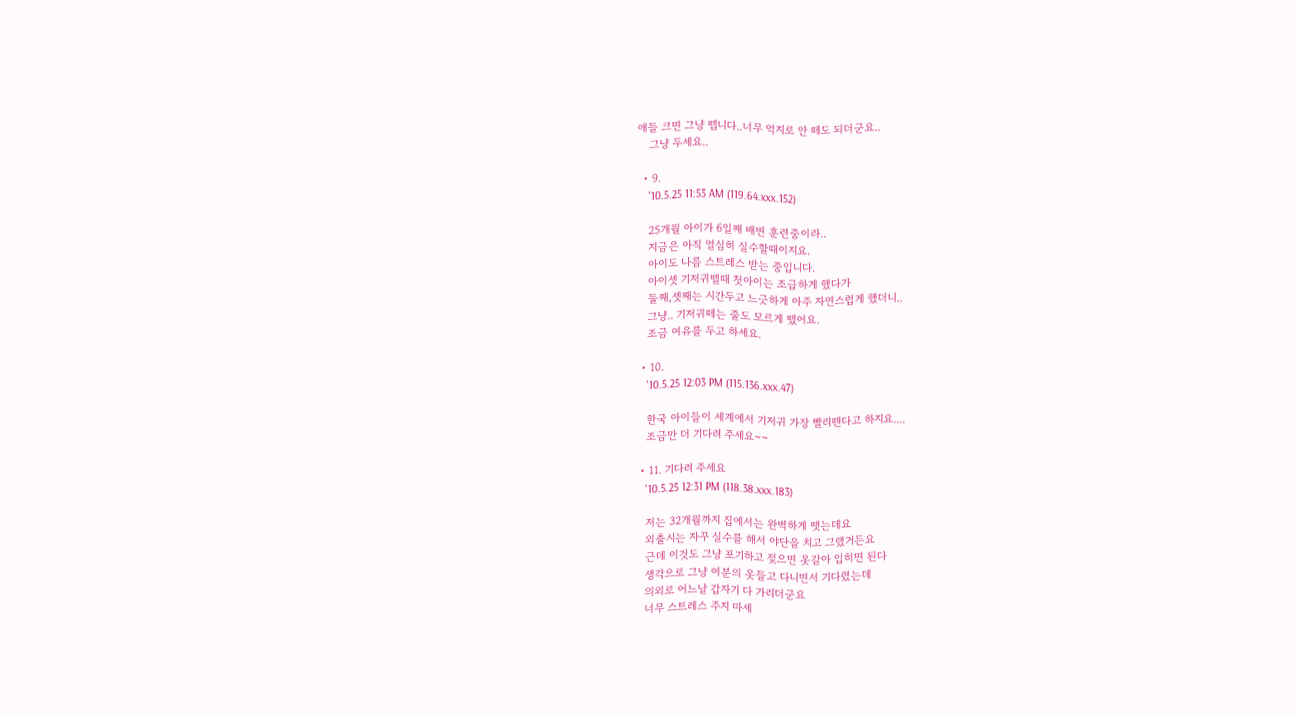애들 크면 그냥 뗍니다..너무 억지로 안 떼도 되더군요..
    그냥 두세요..

  • 9.
    '10.5.25 11:53 AM (119.64.xxx.152)

    25개월 아이가 6일째 배변 훈련중이라..
    지금은 아직 열심히 실수할때이지요.
    아이도 나름 스트레스 받는 중입니다.
    아이셋 기저귀뗄때 첫아이는 조급하게 했다가
    둘째,셋째는 시간두고 느긋하게 아주 자연스럽게 했더니..
    그냥.. 기저귀떼는 줄도 모르게 뗐어요.
    조금 여유를 두고 하세요.

  • 10.
    '10.5.25 12:03 PM (115.136.xxx.47)

    한국 아이들이 세계에서 기저귀 가장 빨리뗀다고 하지요....
    조금만 더 기다려 주세요~~

  • 11. 기다려 주세요
    '10.5.25 12:31 PM (118.38.xxx.183)

    저는 32개월까지 집에서는 완벽하게 뗏는데요
    외출시는 자꾸 실수를 해서 야단을 치고 그랬거든요
    근데 이것도 그냥 포기하고 젖으면 옷갈아 입히면 된다
    생각으로 그냥 여분의 옷들고 다니면서 기다렸는데
    의외로 어느날 갑자기 다 가리더군요
    너무 스트레스 주지 마세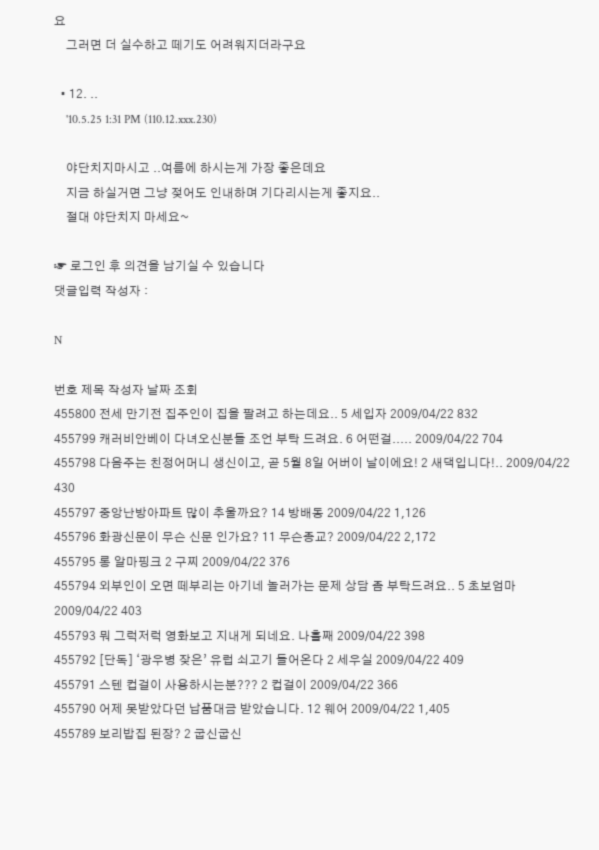요
    그러면 더 실수하고 떼기도 어려워지더라구요

  • 12. ..
    '10.5.25 1:31 PM (110.12.xxx.230)

    야단치지마시고 ..여름에 하시는게 가장 좋은데요
    지금 하실거면 그냥 젖어도 인내하며 기다리시는게 좋지요..
    절대 야단치지 마세요~

☞ 로그인 후 의견을 남기실 수 있습니다
댓글입력 작성자 :

N

번호 제목 작성자 날짜 조회
455800 전세 만기전 집주인이 집을 팔려고 하는데요.. 5 세입자 2009/04/22 832
455799 캐러비안베이 다녀오신분들 조언 부탁 드려요. 6 어떤걸..... 2009/04/22 704
455798 다음주는 친정어머니 생신이고, 곧 5월 8일 어버이 날이에요! 2 새댁입니다!.. 2009/04/22 430
455797 중앙난방아파트 많이 추울까요? 14 방배동 2009/04/22 1,126
455796 화광신문이 무슨 신문 인가요? 11 무슨종교? 2009/04/22 2,172
455795 롱 알마핑크 2 구찌 2009/04/22 376
455794 외부인이 오면 떼부리는 아기네 놀러가는 문제 상담 좀 부탁드려요.. 5 초보엄마 2009/04/22 403
455793 뭐 그럭저럭 영화보고 지내게 되네요. 나흘째 2009/04/22 398
455792 [단독] ‘광우병 잦은’ 유럽 쇠고기 들어온다 2 세우실 2009/04/22 409
455791 스텐 컵걸이 사용하시는분??? 2 컵걸이 2009/04/22 366
455790 어제 못받았다던 납품대금 받았습니다. 12 웨어 2009/04/22 1,405
455789 보리밥집 된장? 2 굽신굽신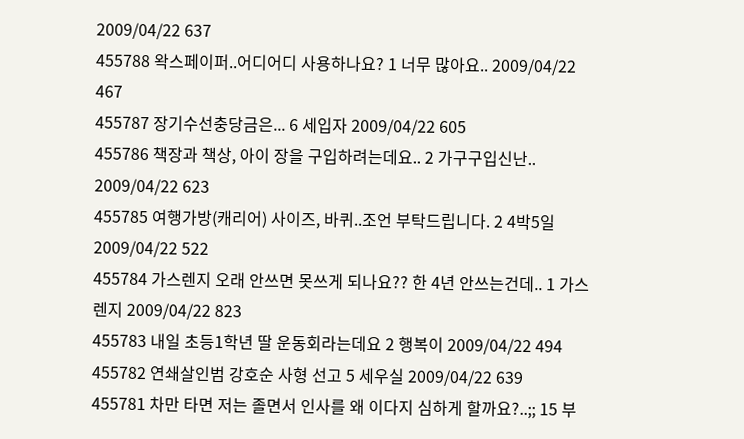2009/04/22 637
455788 왁스페이퍼..어디어디 사용하나요? 1 너무 많아요.. 2009/04/22 467
455787 장기수선충당금은... 6 세입자 2009/04/22 605
455786 책장과 책상, 아이 장을 구입하려는데요.. 2 가구구입신난.. 2009/04/22 623
455785 여행가방(캐리어) 사이즈, 바퀴..조언 부탁드립니다. 2 4박5일 2009/04/22 522
455784 가스렌지 오래 안쓰면 못쓰게 되나요?? 한 4년 안쓰는건데.. 1 가스렌지 2009/04/22 823
455783 내일 초등1학년 딸 운동회라는데요 2 행복이 2009/04/22 494
455782 연쇄살인범 강호순 사형 선고 5 세우실 2009/04/22 639
455781 차만 타면 저는 졸면서 인사를 왜 이다지 심하게 할까요?..;; 15 부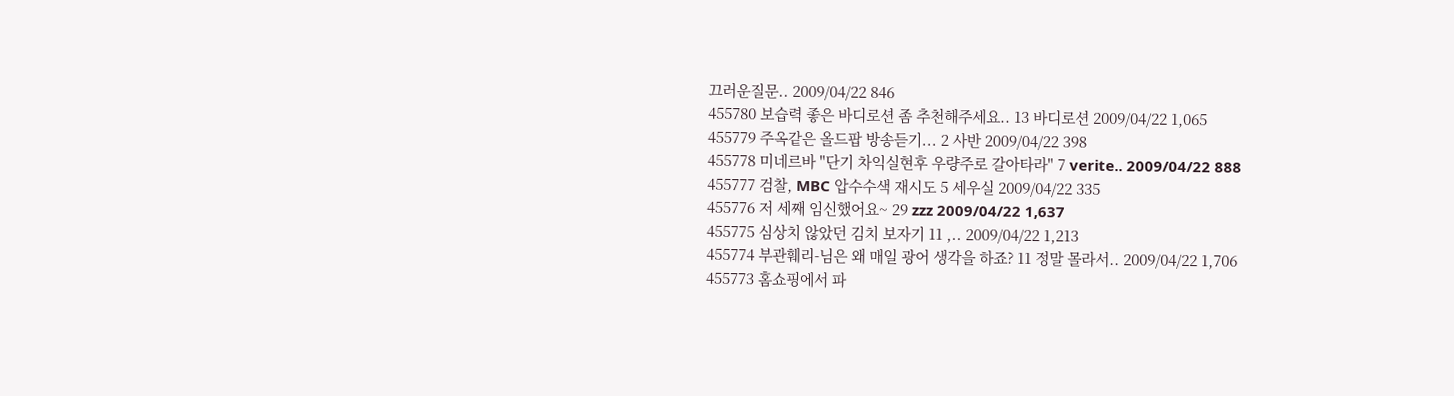끄러운질문.. 2009/04/22 846
455780 보습력 좋은 바디로션 좀 추천해주세요.. 13 바디로션 2009/04/22 1,065
455779 주옥같은 올드팝 방송듣기... 2 사반 2009/04/22 398
455778 미네르바 "단기 차익실현후 우량주로 갈아타라" 7 verite.. 2009/04/22 888
455777 검찰, MBC 압수수색 재시도 5 세우실 2009/04/22 335
455776 저 세째 임신했어요~ 29 zzz 2009/04/22 1,637
455775 심상치 않았던 김치 보자기 11 ,.. 2009/04/22 1,213
455774 부관훼리-님은 왜 매일 광어 생각을 하죠? 11 정말 몰라서.. 2009/04/22 1,706
455773 홈쇼핑에서 파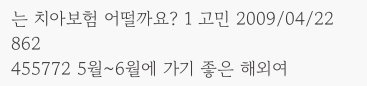는 치아보험 어떨까요? 1 고민 2009/04/22 862
455772 5월~6월에 가기 좋은 해외여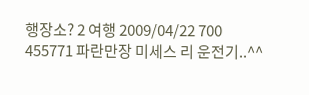행장소? 2 여행 2009/04/22 700
455771 파란만장 미세스 리 운전기..^^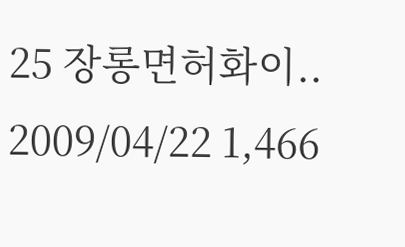25 장롱면허화이.. 2009/04/22 1,466